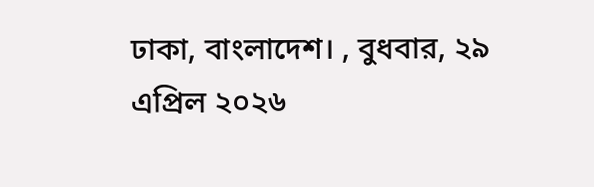ঢাকা, বাংলাদেশ। , বুধবার, ২৯ এপ্রিল ২০২৬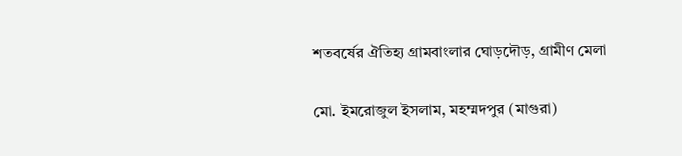শতবর্ষের ঐতিহ্য গ্রামবাংলার ঘোড়দৌড়, গ্রামীণ মেলা

মো. ইমরোজুল ইসলাম, মহম্মদপুর (মাগুরা)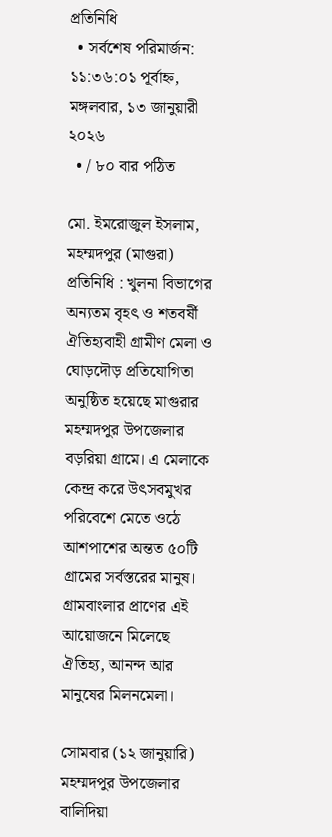প্রতিনিধি
  • সর্বশেষ পরিমার্জন: ১১:৩৬:০১ পূর্বাহ্ন, মঙ্গলবার, ১৩ জানুয়ারী ২০২৬
  • / ৮০ বার পঠিত

মো. ইমরোজুল ইসলাম, মহম্মদপুর (মাগুরা) প্রতিনিধি : খুলনা বিভাগের অন্যতম বৃহৎ ও শতবর্ষী ঐতিহ্যবাহী গ্রামীণ মেলা ও ঘোড়দৌড় প্রতিযোগিতা অনুষ্ঠিত হয়েছে মাগুরার মহম্মদপুর উপজেলার বড়রিয়া গ্রামে। এ মেলাকে কেন্দ্র করে উৎসবমুখর পরিবেশে মেতে ওঠে আশপাশের অন্তত ৫০টি গ্রামের সর্বস্তরের মানুষ। গ্রামবাংলার প্রাণের এই আয়োজনে মিলেছে ঐতিহ্য, আনন্দ আর মানুষের মিলনমেলা।

সোমবার (১২ জানুয়ারি) মহম্মদপুর উপজেলার বালিদিয়া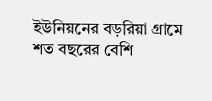ইউনিয়নের বড়রিয়া গ্রামে শত বছরের বেশি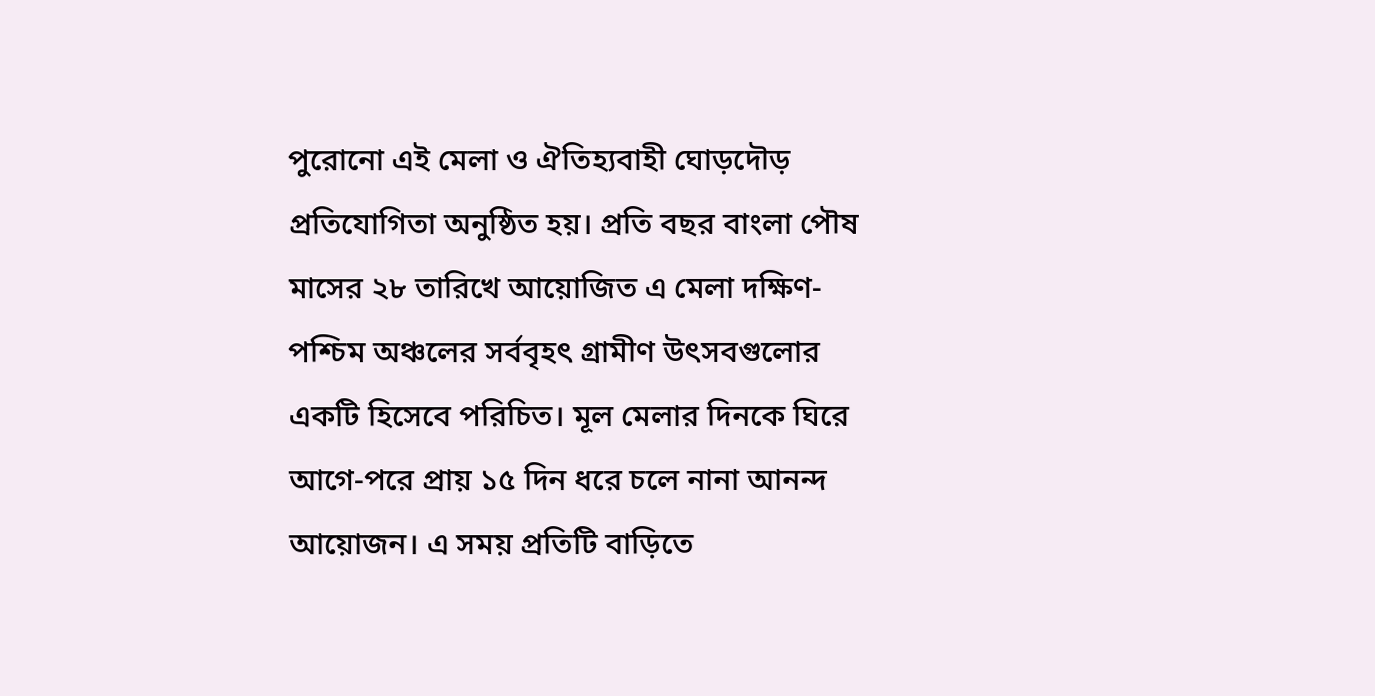পুরোনো এই মেলা ও ঐতিহ্যবাহী ঘোড়দৌড় প্রতিযোগিতা অনুষ্ঠিত হয়। প্রতি বছর বাংলা পৌষ মাসের ২৮ তারিখে আয়োজিত এ মেলা দক্ষিণ-পশ্চিম অঞ্চলের সর্ববৃহৎ গ্রামীণ উৎসবগুলোর একটি হিসেবে পরিচিত। মূল মেলার দিনকে ঘিরে আগে-পরে প্রায় ১৫ দিন ধরে চলে নানা আনন্দ আয়োজন। এ সময় প্রতিটি বাড়িতে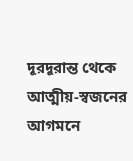দূরদূরান্ত থেকে আত্মীয়-স্বজনের আগমনে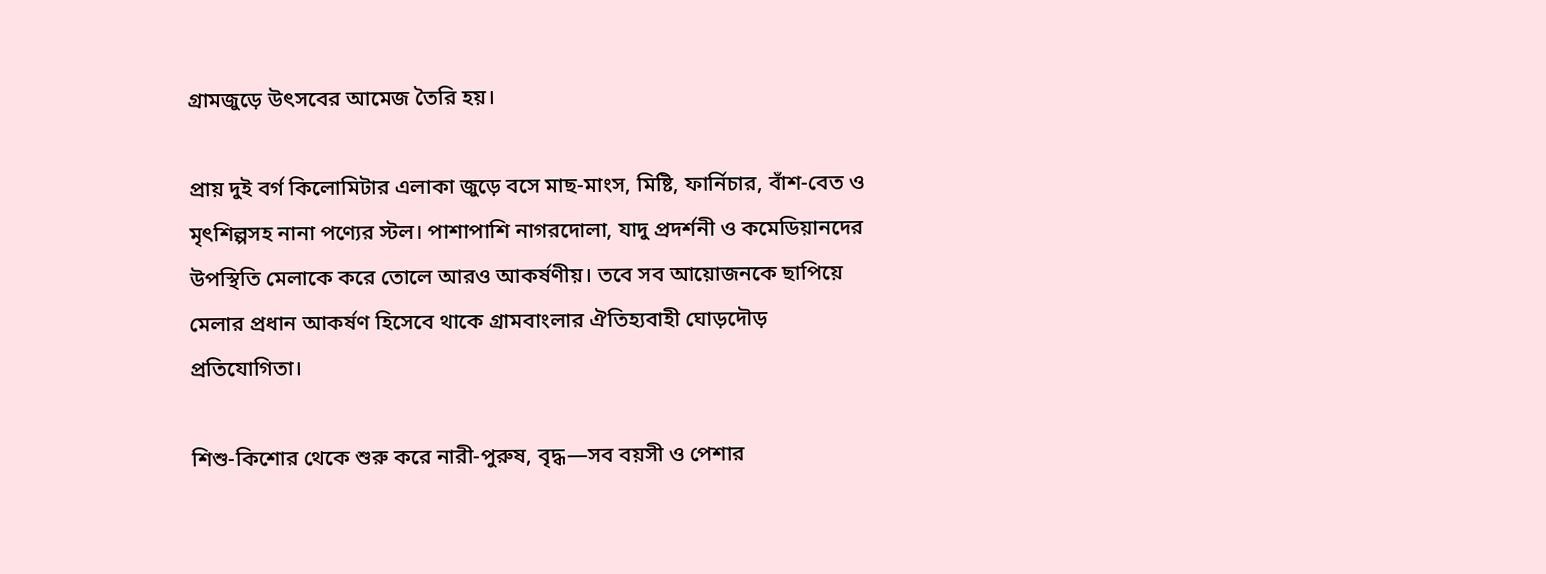গ্রামজুড়ে উৎসবের আমেজ তৈরি হয়।

প্রায় দুই বর্গ কিলোমিটার এলাকা জুড়ে বসে মাছ-মাংস, মিষ্টি, ফার্নিচার, বাঁশ-বেত ও মৃৎশিল্পসহ নানা পণ্যের স্টল। পাশাপাশি নাগরদোলা, যাদু প্রদর্শনী ও কমেডিয়ানদের উপস্থিতি মেলাকে করে তোলে আরও আকর্ষণীয়। তবে সব আয়োজনকে ছাপিয়ে মেলার প্রধান আকর্ষণ হিসেবে থাকে গ্রামবাংলার ঐতিহ্যবাহী ঘোড়দৌড় প্রতিযোগিতা।

শিশু-কিশোর থেকে শুরু করে নারী-পুরুষ, বৃদ্ধ—সব বয়সী ও পেশার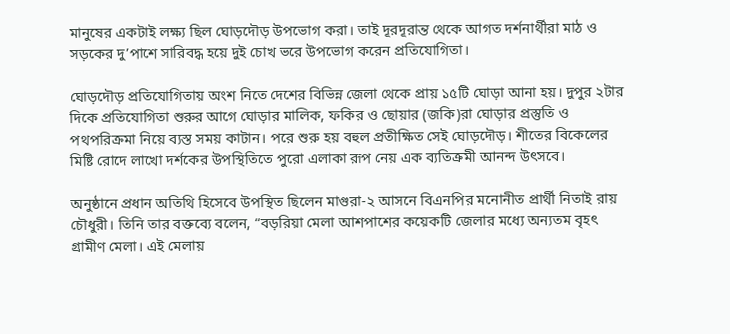মানুষের একটাই লক্ষ্য ছিল ঘোড়দৌড় উপভোগ করা। তাই দূরদূরান্ত থেকে আগত দর্শনার্থীরা মাঠ ও সড়কের দু’পাশে সারিবদ্ধ হয়ে দুই চোখ ভরে উপভোগ করেন প্রতিযোগিতা।

ঘোড়দৌড় প্রতিযোগিতায় অংশ নিতে দেশের বিভিন্ন জেলা থেকে প্রায় ১৫টি ঘোড়া আনা হয়। দুপুর ২টার দিকে প্রতিযোগিতা শুরুর আগে ঘোড়ার মালিক, ফকির ও ছোয়ার (জকি)রা ঘোড়ার প্রস্তুতি ও পথপরিক্রমা নিয়ে ব্যস্ত সময় কাটান। পরে শুরু হয় বহুল প্রতীক্ষিত সেই ঘোড়দৌড়। শীতের বিকেলের মিষ্টি রোদে লাখো দর্শকের উপস্থিতিতে পুরো এলাকা রূপ নেয় এক ব্যতিক্রমী আনন্দ উৎসবে।

অনুষ্ঠানে প্রধান অতিথি হিসেবে উপস্থিত ছিলেন মাগুরা-২ আসনে বিএনপির মনোনীত প্রার্থী নিতাই রায় চৌধুরী। তিনি তার বক্তব্যে বলেন, “বড়রিয়া মেলা আশপাশের কয়েকটি জেলার মধ্যে অন্যতম বৃহৎ গ্রামীণ মেলা। এই মেলায়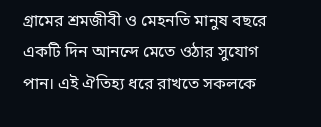গ্রামের শ্রমজীবী ও মেহনতি মানুষ বছরে একটি দিন আনন্দে মেতে ওঠার সুযোগ পান। এই ঐতিহ্য ধরে রাখতে সকলকে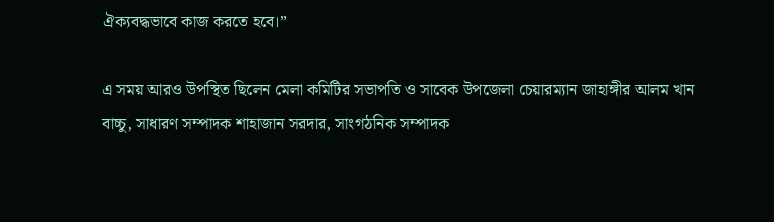ঐক্যবদ্ধভাবে কাজ করতে হবে।”

এ সময় আরও উপস্থিত ছিলেন মেলা কমিটির সভাপতি ও সাবেক উপজেলা চেয়ারম্যান জাহাঙ্গীর আলম খান বাচ্চু, সাধারণ সম্পাদক শাহাজান সরদার, সাংগঠনিক সম্পাদক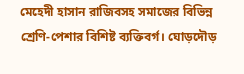মেহেদী হাসান রাজিবসহ সমাজের বিভিন্ন শ্রেণি-পেশার বিশিষ্ট ব্যক্তিবর্গ। ঘোড়দৌড়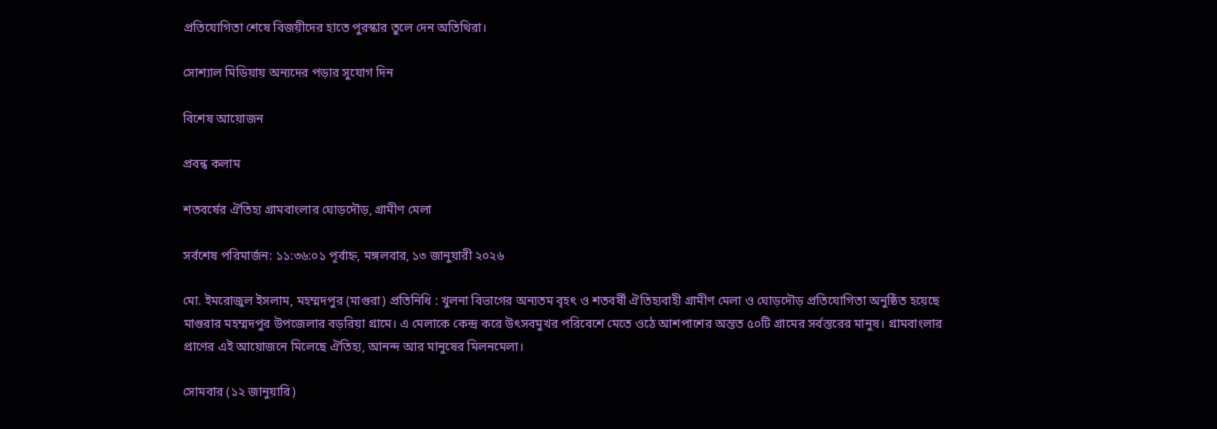প্রতিযোগিতা শেষে বিজয়ীদের হাতে পুরস্কার তুলে দেন অতিথিরা।

সোশ্যাল মিডিয়ায় অন্যদের পড়ার সুযোগ দিন

বিশেষ আয়োজন

প্রবন্ধ কলাম

শতবর্ষের ঐতিহ্য গ্রামবাংলার ঘোড়দৌড়, গ্রামীণ মেলা

সর্বশেষ পরিমার্জন: ১১:৩৬:০১ পূর্বাহ্ন, মঙ্গলবার, ১৩ জানুয়ারী ২০২৬

মো. ইমরোজুল ইসলাম, মহম্মদপুর (মাগুরা) প্রতিনিধি : খুলনা বিভাগের অন্যতম বৃহৎ ও শতবর্ষী ঐতিহ্যবাহী গ্রামীণ মেলা ও ঘোড়দৌড় প্রতিযোগিতা অনুষ্ঠিত হয়েছে মাগুরার মহম্মদপুর উপজেলার বড়রিয়া গ্রামে। এ মেলাকে কেন্দ্র করে উৎসবমুখর পরিবেশে মেতে ওঠে আশপাশের অন্তত ৫০টি গ্রামের সর্বস্তরের মানুষ। গ্রামবাংলার প্রাণের এই আয়োজনে মিলেছে ঐতিহ্য, আনন্দ আর মানুষের মিলনমেলা।

সোমবার (১২ জানুয়ারি)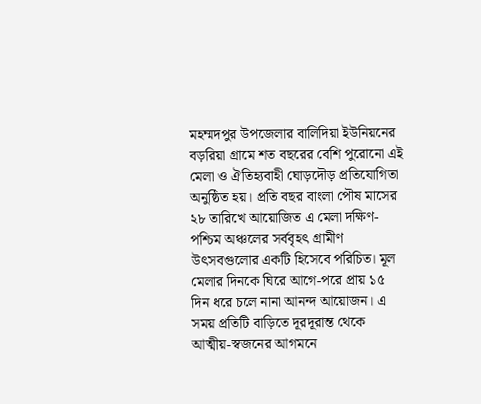মহম্মদপুর উপজেলার বালিদিয়া ইউনিয়নের বড়রিয়া গ্রামে শত বছরের বেশি পুরোনো এই মেলা ও ঐতিহ্যবাহী ঘোড়দৌড় প্রতিযোগিতা অনুষ্ঠিত হয়। প্রতি বছর বাংলা পৌষ মাসের ২৮ তারিখে আয়োজিত এ মেলা দক্ষিণ-পশ্চিম অঞ্চলের সর্ববৃহৎ গ্রামীণ উৎসবগুলোর একটি হিসেবে পরিচিত। মূল মেলার দিনকে ঘিরে আগে-পরে প্রায় ১৫ দিন ধরে চলে নানা আনন্দ আয়োজন। এ সময় প্রতিটি বাড়িতে দূরদূরান্ত থেকে আত্মীয়-স্বজনের আগমনে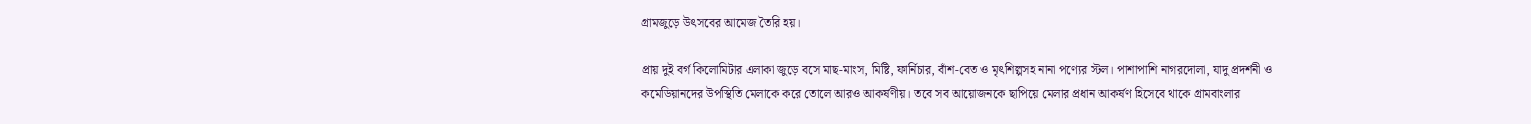গ্রামজুড়ে উৎসবের আমেজ তৈরি হয়।

প্রায় দুই বর্গ কিলোমিটার এলাকা জুড়ে বসে মাছ-মাংস, মিষ্টি, ফার্নিচার, বাঁশ-বেত ও মৃৎশিল্পসহ নানা পণ্যের স্টল। পাশাপাশি নাগরদোলা, যাদু প্রদর্শনী ও কমেডিয়ানদের উপস্থিতি মেলাকে করে তোলে আরও আকর্ষণীয়। তবে সব আয়োজনকে ছাপিয়ে মেলার প্রধান আকর্ষণ হিসেবে থাকে গ্রামবাংলার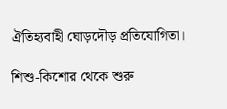ঐতিহ্যবাহী ঘোড়দৌড় প্রতিযোগিতা।

শিশু-কিশোর থেকে শুরু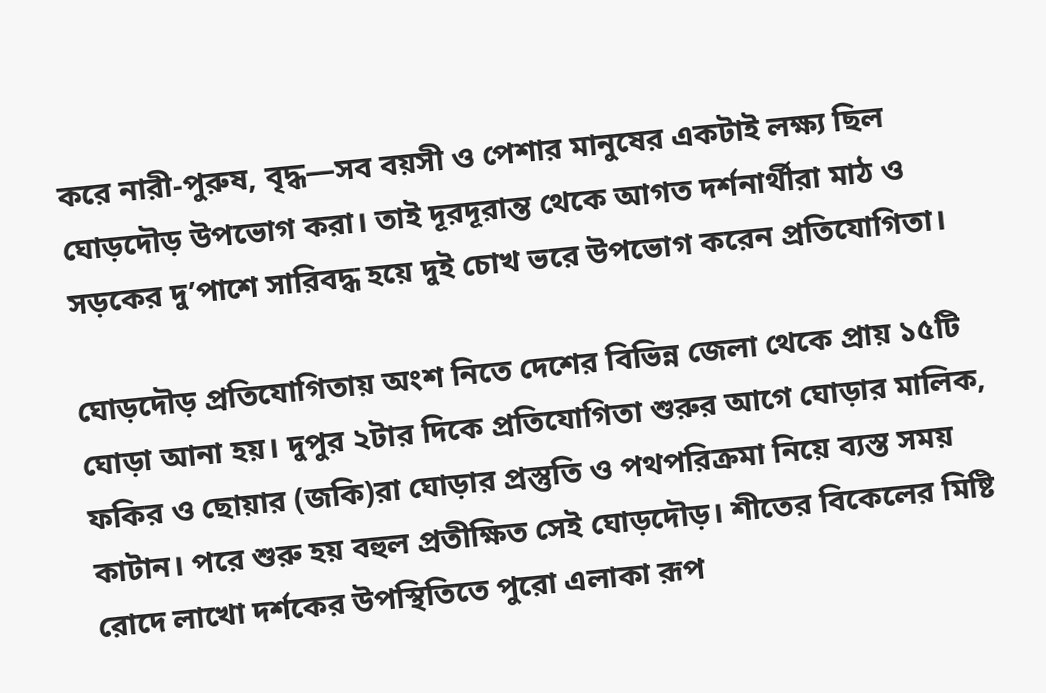করে নারী-পুরুষ, বৃদ্ধ—সব বয়সী ও পেশার মানুষের একটাই লক্ষ্য ছিল ঘোড়দৌড় উপভোগ করা। তাই দূরদূরান্ত থেকে আগত দর্শনার্থীরা মাঠ ও সড়কের দু’পাশে সারিবদ্ধ হয়ে দুই চোখ ভরে উপভোগ করেন প্রতিযোগিতা।

ঘোড়দৌড় প্রতিযোগিতায় অংশ নিতে দেশের বিভিন্ন জেলা থেকে প্রায় ১৫টি ঘোড়া আনা হয়। দুপুর ২টার দিকে প্রতিযোগিতা শুরুর আগে ঘোড়ার মালিক, ফকির ও ছোয়ার (জকি)রা ঘোড়ার প্রস্তুতি ও পথপরিক্রমা নিয়ে ব্যস্ত সময় কাটান। পরে শুরু হয় বহুল প্রতীক্ষিত সেই ঘোড়দৌড়। শীতের বিকেলের মিষ্টি রোদে লাখো দর্শকের উপস্থিতিতে পুরো এলাকা রূপ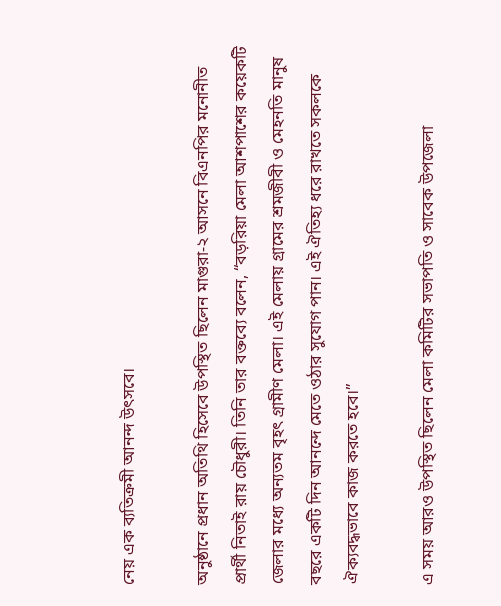নেয় এক ব্যতিক্রমী আনন্দ উৎসবে।

অনুষ্ঠানে প্রধান অতিথি হিসেবে উপস্থিত ছিলেন মাগুরা-২ আসনে বিএনপির মনোনীত প্রার্থী নিতাই রায় চৌধুরী। তিনি তার বক্তব্যে বলেন, “বড়রিয়া মেলা আশপাশের কয়েকটি জেলার মধ্যে অন্যতম বৃহৎ গ্রামীণ মেলা। এই মেলায় গ্রামের শ্রমজীবী ও মেহনতি মানুষ বছরে একটি দিন আনন্দে মেতে ওঠার সুযোগ পান। এই ঐতিহ্য ধরে রাখতে সকলকে ঐক্যবদ্ধভাবে কাজ করতে হবে।”

এ সময় আরও উপস্থিত ছিলেন মেলা কমিটির সভাপতি ও সাবেক উপজেলা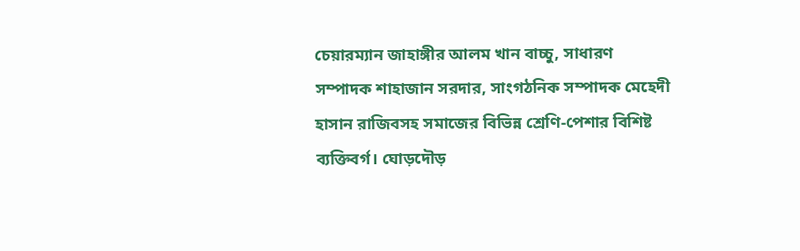চেয়ারম্যান জাহাঙ্গীর আলম খান বাচ্চু, সাধারণ সম্পাদক শাহাজান সরদার, সাংগঠনিক সম্পাদক মেহেদী হাসান রাজিবসহ সমাজের বিভিন্ন শ্রেণি-পেশার বিশিষ্ট ব্যক্তিবর্গ। ঘোড়দৌড়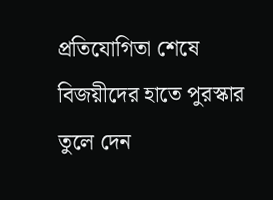প্রতিযোগিতা শেষে বিজয়ীদের হাতে পুরস্কার তুলে দেন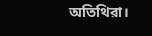অতিথিরা।